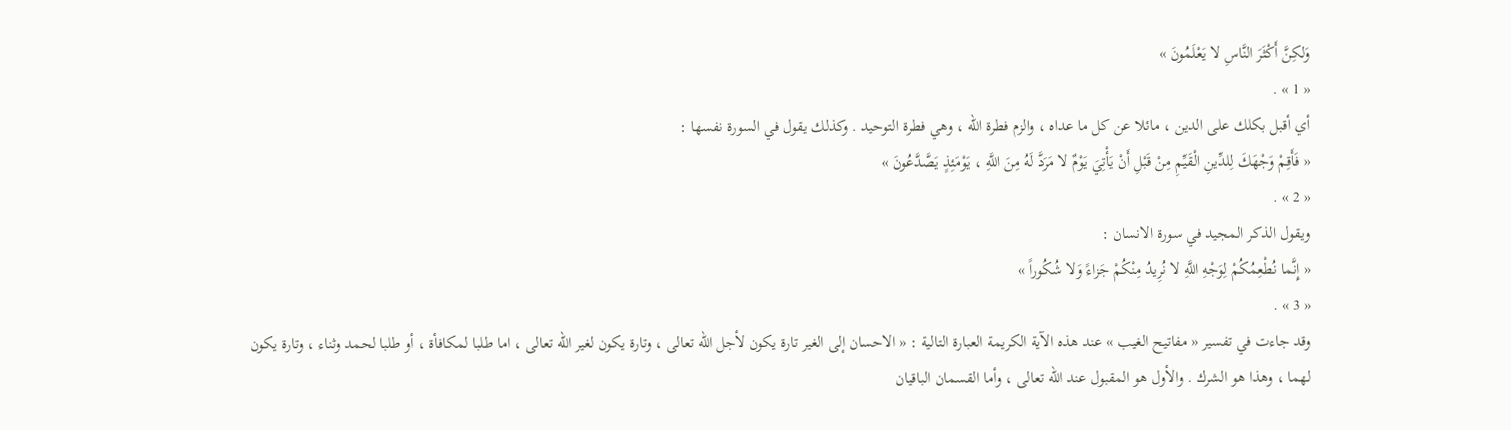وَلكِنَّ أَكْثَرَ النَّاسِ لا يَعْلَمُونَ »
« 1 » .
أي أقبل بكلك على الدين ، مائلا عن كل ما عداه ، والزم فطرة اللّه ، وهي فطرة التوحيد . وكذلك يقول في السورة نفسها :
« فَأَقِمْ وَجْهَكَ لِلدِّينِ الْقَيِّمِ مِنْ قَبْلِ أَنْ يَأْتِيَ يَوْمٌ لا مَرَدَّ لَهُ مِنَ اللَّهِ ، يَوْمَئِذٍ يَصَّدَّعُونَ »
« 2 » .
ويقول الذكر المجيد في سورة الانسان :
« إِنَّما نُطْعِمُكُمْ لِوَجْهِ اللَّهِ لا نُرِيدُ مِنْكُمْ جَزاءً وَلا شُكُوراً »
« 3 » .
وقد جاءت في تفسير « مفاتيح الغيب » عند هذه الآية الكريمة العبارة التالية : « الاحسان إلى الغير تارة يكون لأجل اللّه تعالى ، وتارة يكون لغير اللّه تعالى ، اما طلبا لمكافأة ، أو طلبا لحمد وثناء ، وتارة يكون لهما ، وهذا هو الشرك . والأول هو المقبول عند اللّه تعالى ، وأما القسمان الباقيان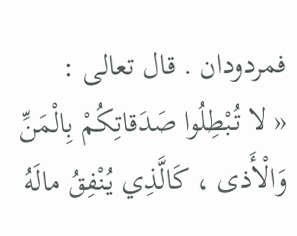فمردودان . قال تعالى :
« لا تُبْطِلُوا صَدَقاتِكُمْ بِالْمَنِّ وَالْأَذى ، كَالَّذِي يُنْفِقُ مالَهُ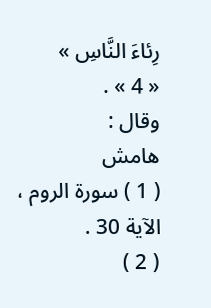رِئاءَ النَّاسِ »
« 4 » .
وقال :
هامش
( 1 ) سورة الروم ، الآية 30 .
( 2 )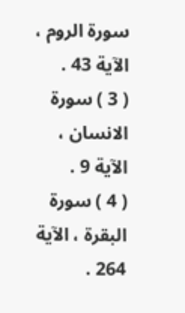سورة الروم ، الآية 43 .
( 3 ) سورة الانسان ، الآية 9 .
( 4 ) سورة البقرة ، الآية 264 .